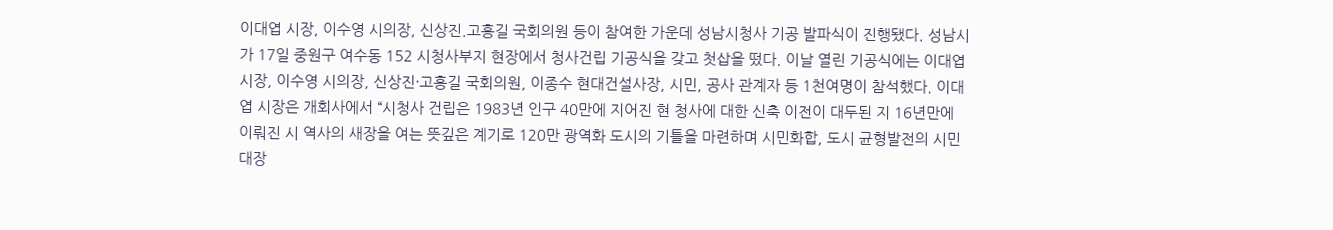이대엽 시장, 이수영 시의장, 신상진.고흥길 국회의원 등이 참여한 가운데 성남시청사 기공 발파식이 진행됐다. 성남시가 17일 중원구 여수동 152 시청사부지 현장에서 청사건립 기공식을 갖고 첫삽을 떴다. 이날 열린 기공식에는 이대엽 시장, 이수영 시의장, 신상진·고흥길 국회의원, 이종수 현대건설사장, 시민, 공사 관계자 등 1천여명이 참석했다. 이대엽 시장은 개회사에서 “시청사 건립은 1983년 인구 40만에 지어진 현 청사에 대한 신축 이전이 대두된 지 16년만에 이뤄진 시 역사의 새장을 여는 뜻깊은 계기로 120만 광역화 도시의 기틀을 마련하며 시민화합, 도시 균형발전의 시민 대장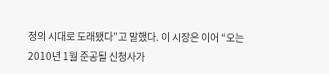정의 시대로 도래됐다”고 말했다. 이 시장은 이어 “오는 2010년 1월 준공될 신청사가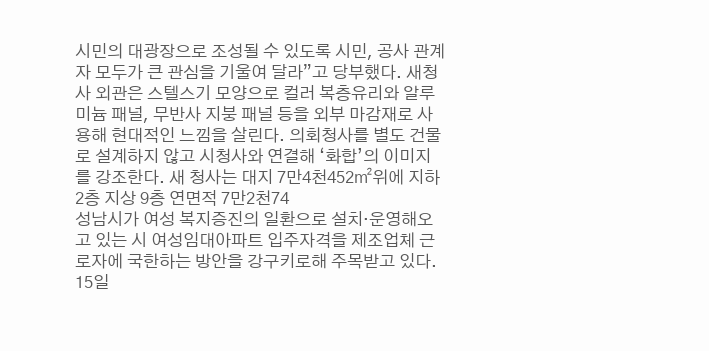시민의 대광장으로 조성될 수 있도록 시민, 공사 관계자 모두가 큰 관심을 기울여 달라”고 당부했다. 새청사 외관은 스텔스기 모양으로 컬러 복층유리와 알루미늄 패널, 무반사 지붕 패널 등을 외부 마감재로 사용해 현대적인 느낌을 살린다. 의회청사를 별도 건물로 설계하지 않고 시청사와 연결해 ‘화합’의 이미지를 강조한다. 새 청사는 대지 7만4천452㎡위에 지하 2층 지상 9층 연면적 7만2천74
성남시가 여성 복지증진의 일환으로 설치·운영해오고 있는 시 여성임대아파트 입주자격을 제조업체 근로자에 국한하는 방안을 강구키로해 주목받고 있다. 15일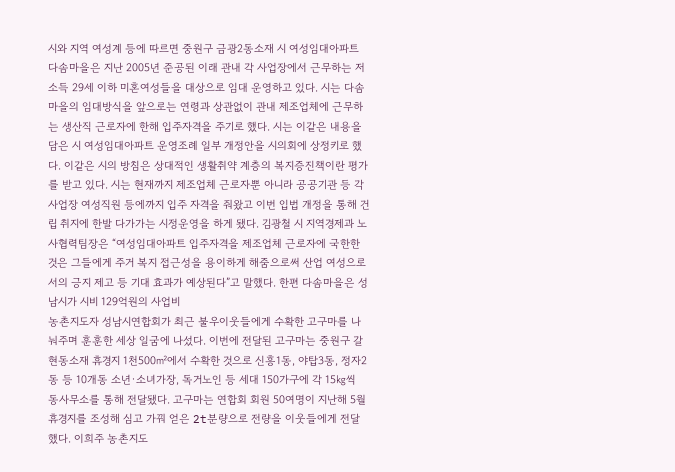시와 지역 여성계 등에 따르면 중원구 금광2동소재 시 여성임대아파트 다솜마을은 지난 2005년 준공된 이래 관내 각 사업장에서 근무하는 저소득 29세 이하 미혼여성들을 대상으로 임대 운영하고 있다. 시는 다솜마을의 임대방식을 앞으로는 연령과 상관없이 관내 제조업체에 근무하는 생산직 근로자에 한해 입주자격을 주기로 했다. 시는 이같은 내용을 담은 시 여성임대아파트 운영조례 일부 개정안을 시의회에 상정키로 했다. 이같은 시의 방침은 상대적인 생활취약 계층의 복지증진책이란 평가를 받고 있다. 시는 현재까지 제조업체 근로자뿐 아니라 공공기관 등 각 사업장 여성직원 등에까지 입주 자격을 줘왔고 이번 입법 개정을 통해 건립 취지에 한발 다가가는 시정운영을 하게 됐다. 김광철 시 지역경제과 노사협력팀장은 “여성임대아파트 입주자격을 제조업체 근로자에 국한한 것은 그들에게 주거 복지 접근성을 용이하게 해줌으로써 산업 여성으로서의 긍지 제고 등 기대 효과가 예상된다”고 말했다. 한편 다솜마을은 성남시가 시비 129억원의 사업비
농촌지도자 성남시연합회가 최근 불우이웃들에게 수확한 고구마를 나눠주며 훈훈한 세상 일굼에 나섰다. 이번에 전달된 고구마는 중원구 갈현동소재 휴경지 1천500㎡에서 수확한 것으로 신흥1동, 야탑3동, 정자2동 등 10개동 소년·소녀가장, 독거노인 등 세대 150가구에 각 15㎏씩 동사무소를 통해 전달됐다. 고구마는 연합회 회원 50여명이 지난해 5월 휴경지를 조성해 심고 가꿔 얻은 2t분량으로 전량을 이웃들에게 전달했다. 이희주 농촌지도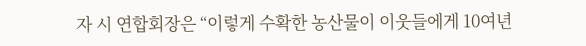자 시 연합회장은 “이렇게 수확한 농산물이 이웃들에게 10여년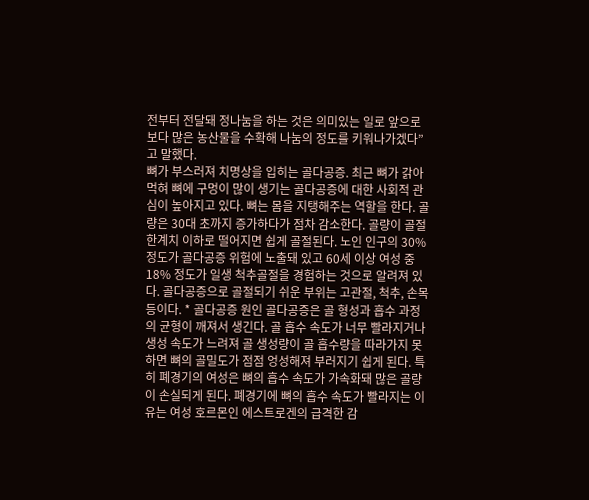전부터 전달돼 정나눔을 하는 것은 의미있는 일로 앞으로 보다 많은 농산물을 수확해 나눔의 정도를 키워나가겠다”고 말했다.
뼈가 부스러져 치명상을 입히는 골다공증. 최근 뼈가 갉아먹혀 뼈에 구멍이 많이 생기는 골다공증에 대한 사회적 관심이 높아지고 있다. 뼈는 몸을 지탱해주는 역할을 한다. 골량은 30대 초까지 증가하다가 점차 감소한다. 골량이 골절 한계치 이하로 떨어지면 쉽게 골절된다. 노인 인구의 30% 정도가 골다공증 위험에 노출돼 있고 60세 이상 여성 중 18% 정도가 일생 척추골절을 경험하는 것으로 알려져 있다. 골다공증으로 골절되기 쉬운 부위는 고관절, 척추, 손목 등이다. * 골다공증 원인 골다공증은 골 형성과 흡수 과정의 균형이 깨져서 생긴다. 골 흡수 속도가 너무 빨라지거나 생성 속도가 느려져 골 생성량이 골 흡수량을 따라가지 못하면 뼈의 골밀도가 점점 엉성해져 부러지기 쉽게 된다. 특히 폐경기의 여성은 뼈의 흡수 속도가 가속화돼 많은 골량이 손실되게 된다. 폐경기에 뼈의 흡수 속도가 빨라지는 이유는 여성 호르몬인 에스트로겐의 급격한 감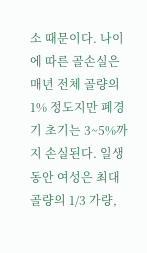소 때문이다. 나이에 따른 골손실은 매년 전체 골량의 1% 정도지만 폐경기 초기는 3~5%까지 손실된다. 일생 동안 여성은 최대 골량의 1/3 가량,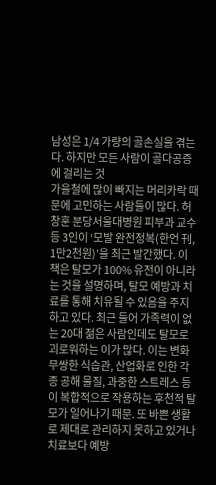남성은 1/4 가량의 골손실을 겪는다. 하지만 모든 사람이 골다공증에 걸리는 것
가을철에 많이 빠지는 머리카락 때문에 고민하는 사람들이 많다. 허창훈 분당서울대병원 피부과 교수 등 3인이 ‘모발 완전정복(한언 刊, 1만2천원)’을 최근 발간했다. 이 책은 탈모가 100% 유전이 아니라는 것을 설명하며, 탈모 예방과 치료를 통해 치유될 수 있음을 주지하고 있다. 최근 들어 가족력이 없는 20대 젊은 사람인데도 탈모로 괴로워하는 이가 많다. 이는 변화무쌍한 식습관, 산업화로 인한 각종 공해 물질, 과중한 스트레스 등이 복합적으로 작용하는 후천적 탈모가 일어나기 때문. 또 바쁜 생활로 제대로 관리하지 못하고 있거나 치료보다 예방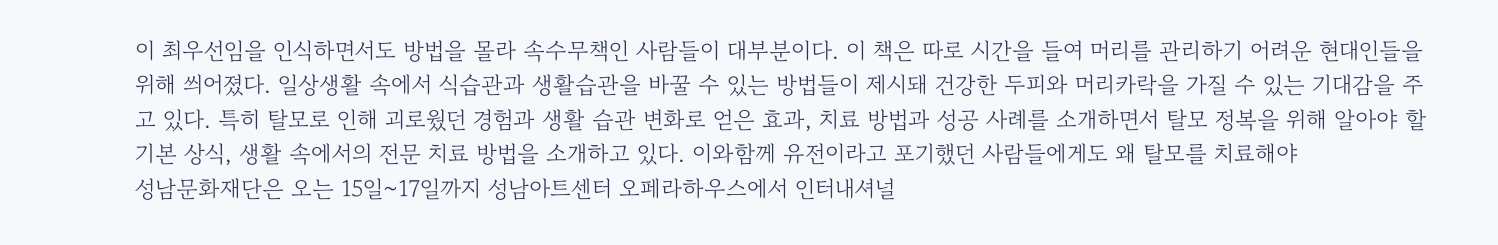이 최우선임을 인식하면서도 방법을 몰라 속수무책인 사람들이 대부분이다. 이 책은 따로 시간을 들여 머리를 관리하기 어려운 현대인들을 위해 씌어졌다. 일상생활 속에서 식습관과 생활습관을 바꿀 수 있는 방법들이 제시돼 건강한 두피와 머리카락을 가질 수 있는 기대감을 주고 있다. 특히 탈모로 인해 괴로웠던 경험과 생활 습관 변화로 얻은 효과, 치료 방법과 성공 사례를 소개하면서 탈모 정복을 위해 알아야 할 기본 상식, 생활 속에서의 전문 치료 방법을 소개하고 있다. 이와함께 유전이라고 포기했던 사람들에게도 왜 탈모를 치료해야
성남문화재단은 오는 15일~17일까지 성남아트센터 오페라하우스에서 인터내셔널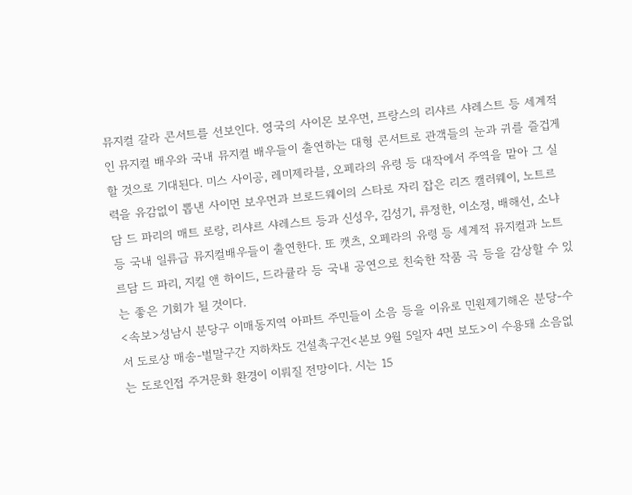뮤지컬 갈라 콘서트를 선보인다. 영국의 사이몬 보우먼, 프랑스의 리샤르 샤레스트 등 세계적인 뮤지컬 배우와 국내 뮤지컬 배우들이 출연하는 대형 콘서트로 관객들의 눈과 귀를 즐겁게할 것으로 기대된다. 미스 사이공, 레미제라블, 오페라의 유령 등 대작에서 주역을 맡아 그 실력을 유감없이 뽑낸 사이먼 보우먼과 브로드웨이의 스타로 자리 잡은 리즈 캘러웨이, 노트르담 드 파리의 매트 로랑, 리샤르 샤레스트 등과 신성우, 김성기, 류정한, 이소정, 배해선, 소냐 등 국내 일류급 뮤지컬배우들이 출연한다. 또 캣츠, 오페라의 유령 등 세계적 뮤지컬과 노트르담 드 파리, 지킬 앤 하이드, 드라큘라 등 국내 공연으로 친숙한 작품 곡 등을 감상할 수 있는 좋은 기회가 될 것이다.
<속보>성남시 분당구 이매동지역 아파트 주민들이 소음 등을 이유로 민원제기해온 분당-수서 도로상 매송-벌말구간 지하차도 건설촉구건<본보 9월 5일자 4면 보도>이 수용돼 소음없는 도로인접 주거문화 환경이 이뤄질 전망이다. 시는 15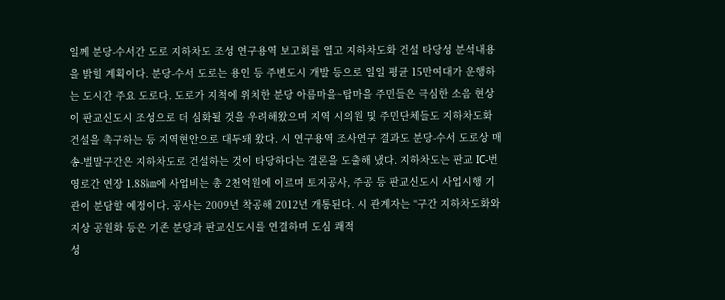일께 분당-수서간 도로 지하차도 조성 연구용역 보고회를 열고 지하차도화 건설 타당성 분석내용을 밝힐 계획이다. 분당-수서 도로는 용인 등 주변도시 개발 등으로 일일 평균 15만여대가 운행하는 도시간 주요 도로다. 도로가 지척에 위치한 분당 아름마을~탑마을 주민들은 극심한 소음 현상이 판교신도시 조성으로 더 심화될 것을 우려해왔으며 지역 시의원 및 주민단체들도 지하차도화 건설을 촉구하는 등 지역현안으로 대두돼 왔다. 시 연구용역 조사연구 결과도 분당-수서 도로상 매송-벌말구간은 지하차도로 건설하는 것이 타당하다는 결론을 도출해 냈다. 지하차도는 판교 IC-번영로간 연장 1.88㎞에 사업비는 총 2천억원에 이르며 토지공사, 주공 등 판교신도시 사업시행 기관이 분담할 예정이다. 공사는 2009년 착공해 2012년 개통된다. 시 관계자는 “구간 지하차도화와 지상 공원화 등은 기존 분당과 판교신도시를 연결하며 도심 쾌적
성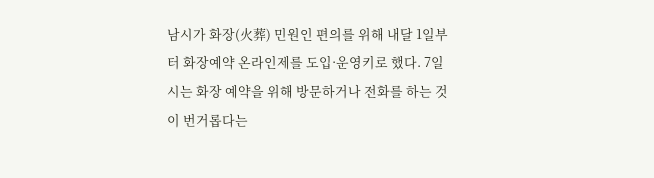남시가 화장(火葬) 민원인 편의를 위해 내달 1일부터 화장예약 온라인제를 도입·운영키로 했다. 7일 시는 화장 예약을 위해 방문하거나 전화를 하는 것이 번거롭다는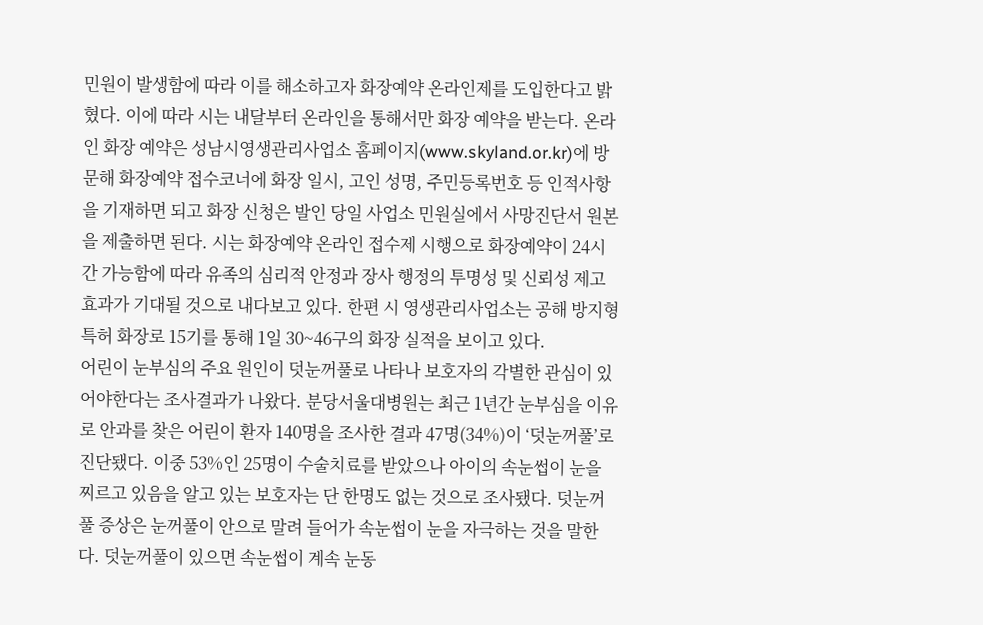민원이 발생함에 따라 이를 해소하고자 화장예약 온라인제를 도입한다고 밝혔다. 이에 따라 시는 내달부터 온라인을 통해서만 화장 예약을 받는다. 온라인 화장 예약은 성남시영생관리사업소 홈페이지(www.skyland.or.kr)에 방문해 화장예약 접수코너에 화장 일시, 고인 성명, 주민등록번호 등 인적사항을 기재하면 되고 화장 신청은 발인 당일 사업소 민원실에서 사망진단서 원본을 제출하면 된다. 시는 화장예약 온라인 접수제 시행으로 화장예약이 24시간 가능함에 따라 유족의 심리적 안정과 장사 행정의 투명성 및 신뢰성 제고 효과가 기대될 것으로 내다보고 있다. 한편 시 영생관리사업소는 공해 방지형 특허 화장로 15기를 통해 1일 30~46구의 화장 실적을 보이고 있다.
어린이 눈부심의 주요 원인이 덧눈꺼풀로 나타나 보호자의 각별한 관심이 있어야한다는 조사결과가 나왔다. 분당서울대병원는 최근 1년간 눈부심을 이유로 안과를 찾은 어린이 환자 140명을 조사한 결과 47명(34%)이 ‘덧눈꺼풀’로 진단됐다. 이중 53%인 25명이 수술치료를 받았으나 아이의 속눈썹이 눈을 찌르고 있음을 알고 있는 보호자는 단 한명도 없는 것으로 조사됐다. 덧눈꺼풀 증상은 눈꺼풀이 안으로 말려 들어가 속눈썹이 눈을 자극하는 것을 말한다. 덧눈꺼풀이 있으면 속눈썹이 계속 눈동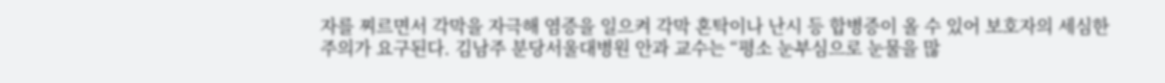자를 찌르면서 각막을 자극해 염증을 일으켜 각막 혼탁이나 난시 등 합병증이 올 수 있어 보호자의 세심한 주의가 요구된다. 김남주 분당서울대병원 안과 교수는 “평소 눈부심으로 눈물을 많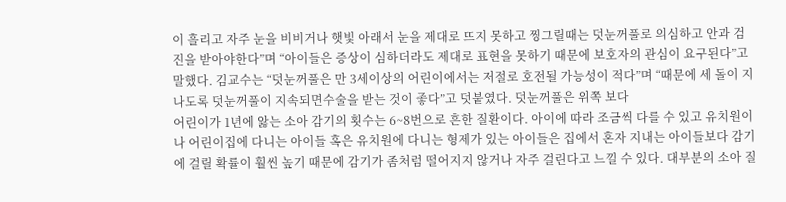이 흘리고 자주 눈을 비비거나 햇빛 아래서 눈을 제대로 뜨지 못하고 찡그릴때는 덧눈꺼풀로 의심하고 안과 검진을 받아야한다”며 “아이들은 증상이 심하더라도 제대로 표현을 못하기 때문에 보호자의 관심이 요구된다”고 말했다. 김교수는 “덧눈꺼풀은 만 3세이상의 어린이에서는 저절로 호전될 가능성이 적다”며 “때문에 세 돌이 지나도록 덧눈꺼풀이 지속되면수술을 받는 것이 좋다”고 덧붙였다. 덧눈꺼풀은 위쪽 보다
어린이가 1년에 앓는 소아 감기의 횟수는 6~8번으로 흔한 질환이다. 아이에 따라 조금씩 다를 수 있고 유치원이나 어린이집에 다니는 아이들 혹은 유치원에 다니는 형제가 있는 아이들은 집에서 혼자 지내는 아이들보다 감기에 걸릴 확률이 훨씬 높기 때문에 감기가 좀처럼 떨어지지 않거나 자주 걸린다고 느낄 수 있다. 대부분의 소아 질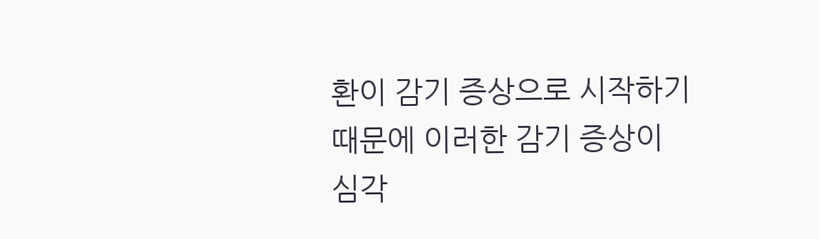환이 감기 증상으로 시작하기 때문에 이러한 감기 증상이 심각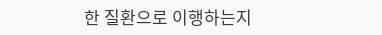한 질환으로 이행하는지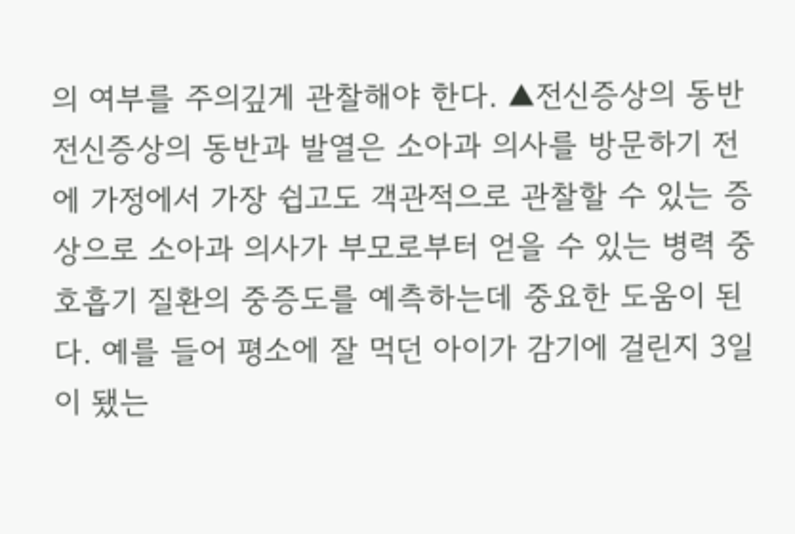의 여부를 주의깊게 관찰해야 한다. ▲전신증상의 동반 전신증상의 동반과 발열은 소아과 의사를 방문하기 전에 가정에서 가장 쉽고도 객관적으로 관찰할 수 있는 증상으로 소아과 의사가 부모로부터 얻을 수 있는 병력 중 호흡기 질환의 중증도를 예측하는데 중요한 도움이 된다. 예를 들어 평소에 잘 먹던 아이가 감기에 걸린지 3일이 됐는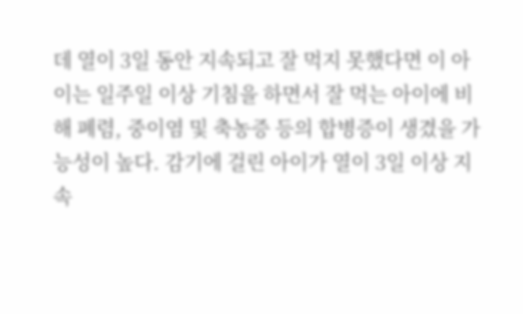데 열이 3일 동안 지속되고 잘 먹지 못했다면 이 아이는 일주일 이상 기침을 하면서 잘 먹는 아이에 비해 폐렴, 중이염 및 축농증 등의 합병증이 생겼을 가능성이 높다. 감기에 걸린 아이가 열이 3일 이상 지속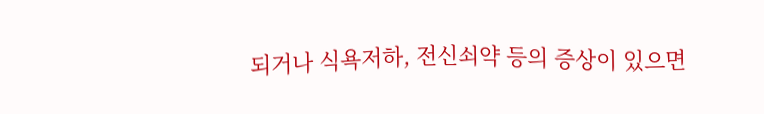되거나 식욕저하, 전신쇠약 등의 증상이 있으면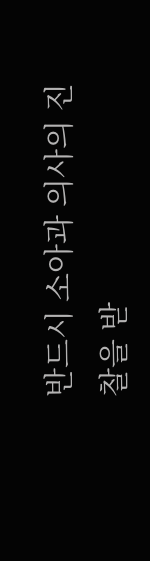반드시 소아과 의사의 진찰을 받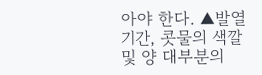아야 한다. ▲발열 기간, 콧물의 색깔 및 양 대부분의